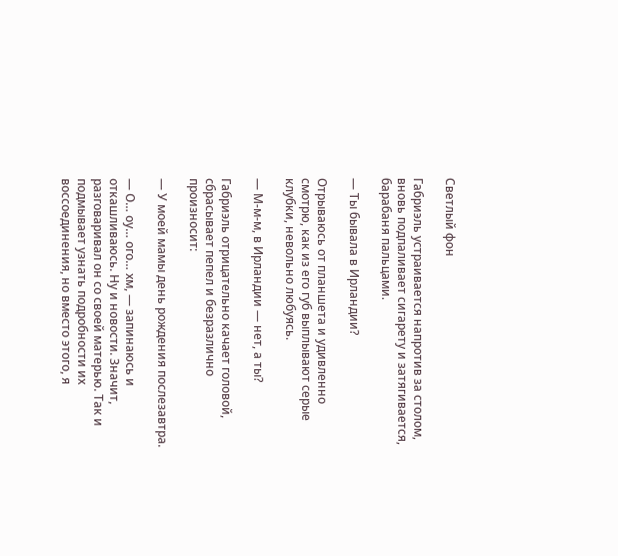Светлый фон

Габриэль устраивается напротив за столом, вновь подпаливает сигарету и затягивается, барабаня пальцами.

— Ты бывала в Ирландии?

Отрываюсь от планшета и удивленно смотрю, как из его губ выплывают серые клубки, невольно любуясь.

— М-м-м, в Ирландии — нет, а ты?

Габриэль отрицательно качает головой, сбрасывает пепел и безразлично произносит:

— У моей мамы день рождения послезавтра.

— О… оу… ого… хм, — запинаюсь и откашливаюсь. Ну и новости. Значит, разговаривал он со своей матерью. Так и подмывает узнать подробности их воссоединения, но вместо этого, я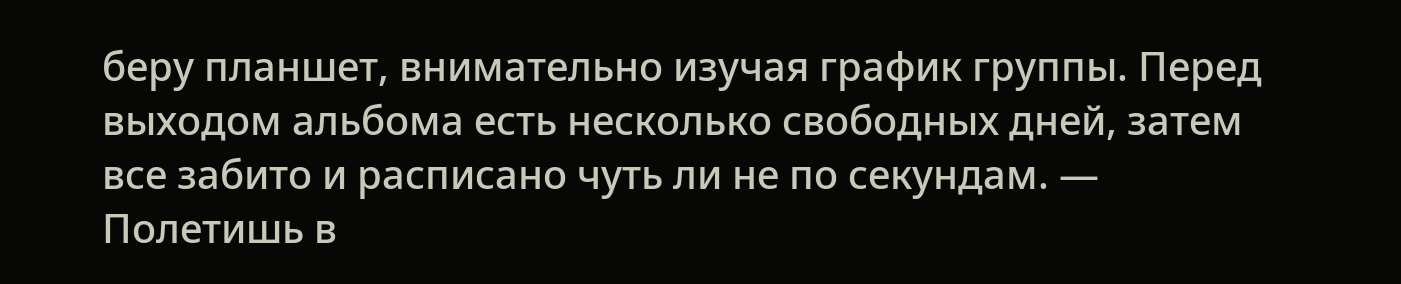беру планшет, внимательно изучая график группы. Перед выходом альбома есть несколько свободных дней, затем все забито и расписано чуть ли не по секундам. — Полетишь в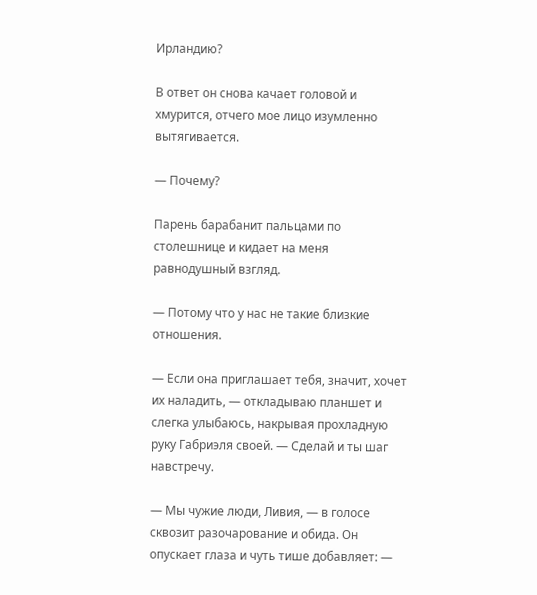Ирландию?

В ответ он снова качает головой и хмурится, отчего мое лицо изумленно вытягивается.

— Почему?

Парень барабанит пальцами по столешнице и кидает на меня равнодушный взгляд.

— Потому что у нас не такие близкие отношения.

— Если она приглашает тебя, значит, хочет их наладить, — откладываю планшет и слегка улыбаюсь, накрывая прохладную руку Габриэля своей. — Сделай и ты шаг навстречу.

— Мы чужие люди, Ливия, — в голосе сквозит разочарование и обида. Он опускает глаза и чуть тише добавляет: —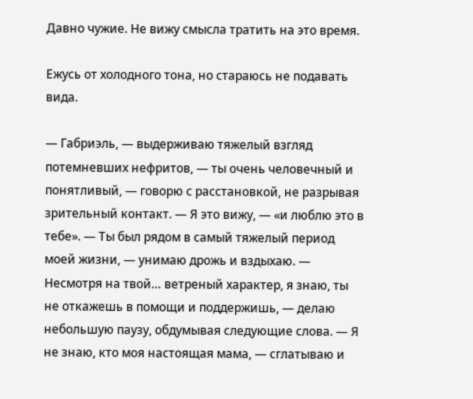Давно чужие. Не вижу смысла тратить на это время.

Ежусь от холодного тона, но стараюсь не подавать вида.

— Габриэль, — выдерживаю тяжелый взгляд потемневших нефритов, — ты очень человечный и понятливый, — говорю с расстановкой, не разрывая зрительный контакт. — Я это вижу, — «и люблю это в тебе». — Ты был рядом в самый тяжелый период моей жизни, — унимаю дрожь и вздыхаю. — Несмотря на твой… ветреный характер, я знаю, ты не откажешь в помощи и поддержишь, — делаю небольшую паузу, обдумывая следующие слова. — Я не знаю, кто моя настоящая мама, — сглатываю и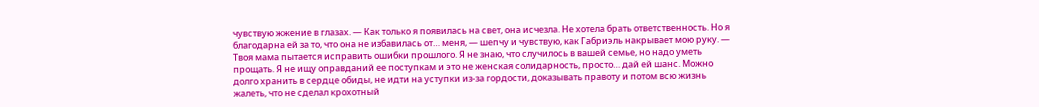чувствую жжение в глазах. — Как только я появилась на свет, она исчезла. Не хотела брать ответственность. Но я благодарна ей за то, что она не избавилась от… меня, — шепчу и чувствую, как Габриэль накрывает мою руку. — Твоя мама пытается исправить ошибки прошлого. Я не знаю, что случилось в вашей семье, но надо уметь прощать. Я не ищу оправданий ее поступкам и это не женская солидарность, просто… дай ей шанс. Можно долго хранить в сердце обиды, не идти на уступки из-за гордости, доказывать правоту и потом всю жизнь жалеть, что не сделал крохотный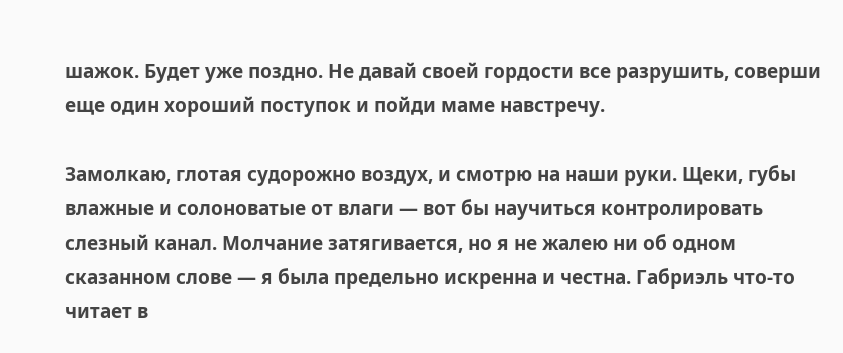шажок. Будет уже поздно. Не давай своей гордости все разрушить, соверши еще один хороший поступок и пойди маме навстречу.

Замолкаю, глотая судорожно воздух, и смотрю на наши руки. Щеки, губы влажные и солоноватые от влаги — вот бы научиться контролировать слезный канал. Молчание затягивается, но я не жалею ни об одном сказанном слове — я была предельно искренна и честна. Габриэль что-то читает в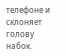телефоне и склоняет голову набок.